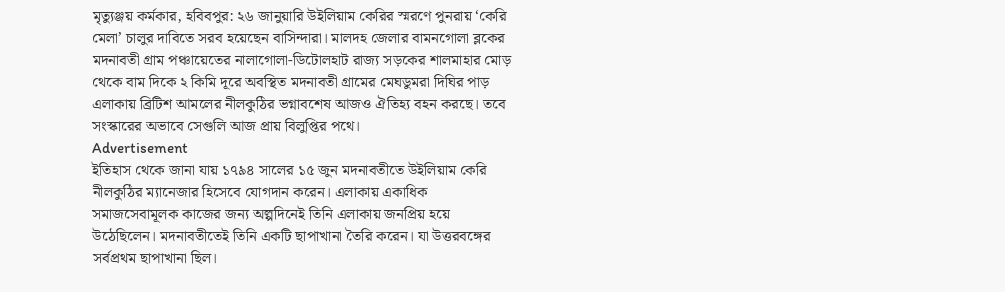মৃত্যুঞ্জয় কর্মকার, হবিবপুর: ২৬ জানুয়ারি উইলিয়াম কেরির স্মরণে পুনরায় ‘কেরি মেলা’ চালুর দাবিতে সরব হয়েছেন বাসিন্দারা। মালদহ জেলার বামনগোলা ব্লকের মদনাবতী গ্রাম পঞ্চায়েতের নালাগোলা-ডিটোলহাট রাজ্য সড়কের শালমাহার মোড় থেকে বাম দিকে ২ কিমি দূরে অবস্থিত মদনাবতী গ্রামের মেঘডুমরা দিঘির পাড় এলাকায় ব্রিটিশ আমলের নীলকুঠির ভগ্নাবশেষ আজও ঐতিহ্য বহন করছে। তবে সংস্কারের অভাবে সেগুলি আজ প্রায় বিলুপ্তির পথে।
Advertisement
ইতিহাস থেকে জানা যায় ১৭৯৪ সালের ১৫ জুন মদনাবতীতে উইলিয়াম কেরি নীলকুঠির ম্যানেজার হিসেবে যোগদান করেন। এলাকায় একাধিক সমাজসেবামূলক কাজের জন্য অল্পদিনেই তিনি এলাকায় জনপ্রিয় হয়ে উঠেছিলেন। মদনাবতীতেই তিনি একটি ছাপাখানা তৈরি করেন। যা উত্তরবঙ্গের সর্বপ্রথম ছাপাখানা ছিল।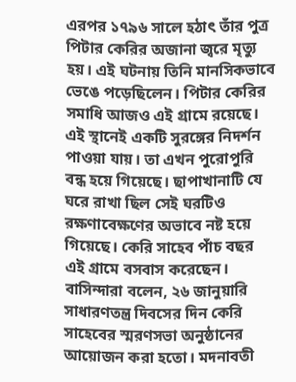এরপর ১৭৯৬ সালে হঠাৎ তাঁর পুত্র পিটার কেরির অজানা জ্বরে মৃত্যু হয়। এই ঘটনায় তিনি মানসিকভাবে ভেঙে পড়েছিলেন। পিটার কেরির সমাধি আজও এই গ্রামে রয়েছে। এই স্থানেই একটি সুরঙ্গের নিদর্শন পাওয়া যায়। তা এখন পুরোপুরি বন্ধ হয়ে গিয়েছে। ছাপাখানাটি যে ঘরে রাখা ছিল সেই ঘরটিও রক্ষণাবেক্ষণের অভাবে নষ্ট হয়ে গিয়েছে। কেরি সাহেব পাঁচ বছর এই গ্রামে বসবাস করেছেন।
বাসিন্দারা বলেন, ২৬ জানুয়ারি সাধারণতন্ত্র দিবসের দিন কেরি সাহেবের স্মরণসভা অনুষ্ঠানের আয়োজন করা হতো। মদনাবতী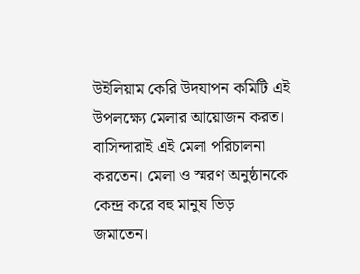উইলিয়াম কেরি উদযাপন কমিটি এই উপলক্ষ্যে মেলার আয়োজন করত। বাসিন্দারাই এই মেলা পরিচালনা করতেন। মেলা ও স্মরণ অনুষ্ঠানকে কেন্দ্র করে বহু মানুষ ভিড় জমাতেন।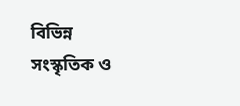বিভিন্ন সংস্কৃতিক ও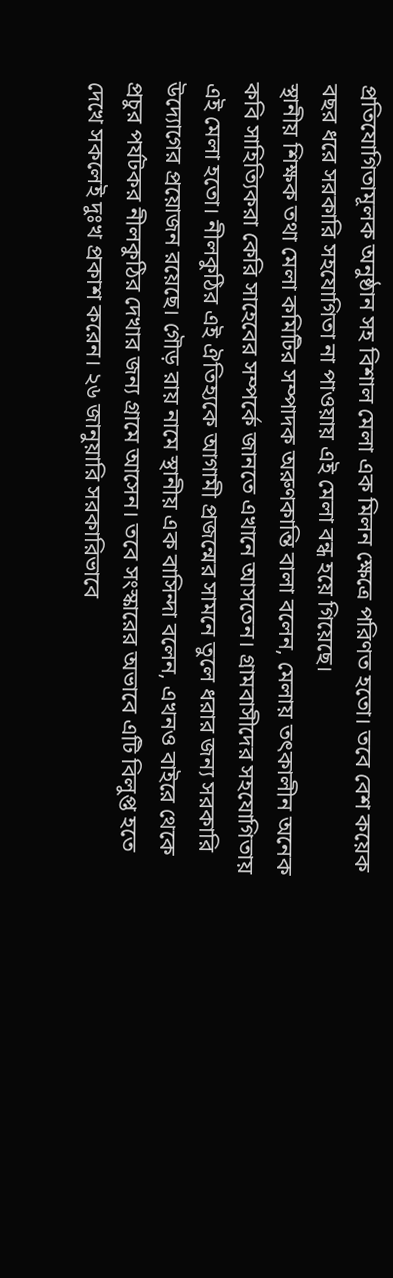প্রতিযোগিতামূলক অনুষ্ঠান সহ বিশাল মেলা এক মিলন ক্ষেত্রে পরিণত হতো। তবে বেশ কয়েক বছর ধরে সরকারি সহযোগিতা না পাওয়ায় এই মেলা বন্ধ হয়ে গিয়েছে।
স্থানীয় শিক্ষক তথা মেলা কমিটির সম্পাদক অরুণকান্তি বালা বলেন, মেলায় তৎকালীন অনেক কবি সাহিত্যিকরা কেরি সাহেবের সম্পর্কে জানতে এখানে আসতেন। গ্রামবাসীদের সহযোগিতায় এই মেলা হতো। নীলকুঠির এই ঐতিহ্যকে আগামী প্রজন্মের সামনে তুলে ধরার জন্য সরকারি উদ্যোগের প্রয়োজন রয়েছে। গৌড় রায় নামে স্থানীয় এক বাসিন্দা বলেন, এখনও বাইরে থেকে প্রচুর পর্যটকর নীলকুঠির দেখার জন্য গ্রামে আসেন। তবে সংস্কারের অভাবে এটি বিলুপ্ত হতে দেখে সকলেই দুঃখ প্রকাশ করেন। ২৬ জানুয়ারি সরকারিভাবে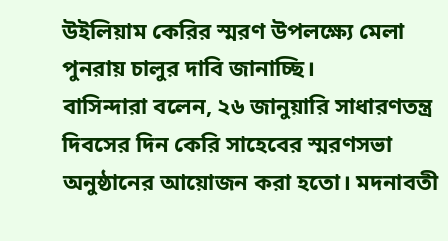উইলিয়াম কেরির স্মরণ উপলক্ষ্যে মেলা পুনরায় চালুর দাবি জানাচ্ছি।
বাসিন্দারা বলেন, ২৬ জানুয়ারি সাধারণতন্ত্র দিবসের দিন কেরি সাহেবের স্মরণসভা অনুষ্ঠানের আয়োজন করা হতো। মদনাবতী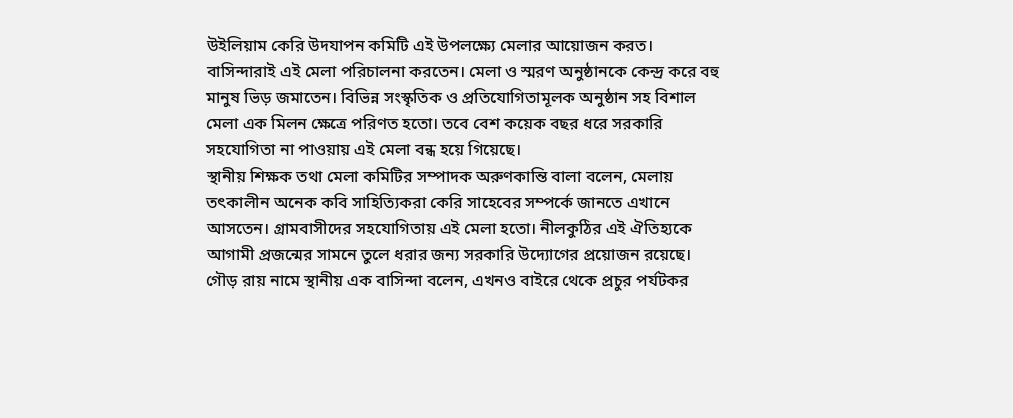উইলিয়াম কেরি উদযাপন কমিটি এই উপলক্ষ্যে মেলার আয়োজন করত। বাসিন্দারাই এই মেলা পরিচালনা করতেন। মেলা ও স্মরণ অনুষ্ঠানকে কেন্দ্র করে বহু মানুষ ভিড় জমাতেন। বিভিন্ন সংস্কৃতিক ও প্রতিযোগিতামূলক অনুষ্ঠান সহ বিশাল মেলা এক মিলন ক্ষেত্রে পরিণত হতো। তবে বেশ কয়েক বছর ধরে সরকারি সহযোগিতা না পাওয়ায় এই মেলা বন্ধ হয়ে গিয়েছে।
স্থানীয় শিক্ষক তথা মেলা কমিটির সম্পাদক অরুণকান্তি বালা বলেন, মেলায় তৎকালীন অনেক কবি সাহিত্যিকরা কেরি সাহেবের সম্পর্কে জানতে এখানে আসতেন। গ্রামবাসীদের সহযোগিতায় এই মেলা হতো। নীলকুঠির এই ঐতিহ্যকে আগামী প্রজন্মের সামনে তুলে ধরার জন্য সরকারি উদ্যোগের প্রয়োজন রয়েছে। গৌড় রায় নামে স্থানীয় এক বাসিন্দা বলেন, এখনও বাইরে থেকে প্রচুর পর্যটকর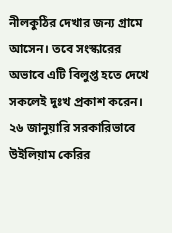নীলকুঠির দেখার জন্য গ্রামে আসেন। তবে সংস্কারের অভাবে এটি বিলুপ্ত হতে দেখে সকলেই দুঃখ প্রকাশ করেন। ২৬ জানুয়ারি সরকারিভাবে উইলিয়াম কেরির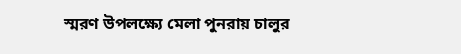স্মরণ উপলক্ষ্যে মেলা পুনরায় চালুর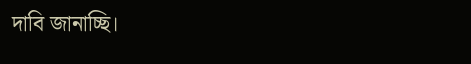দাবি জানাচ্ছি।